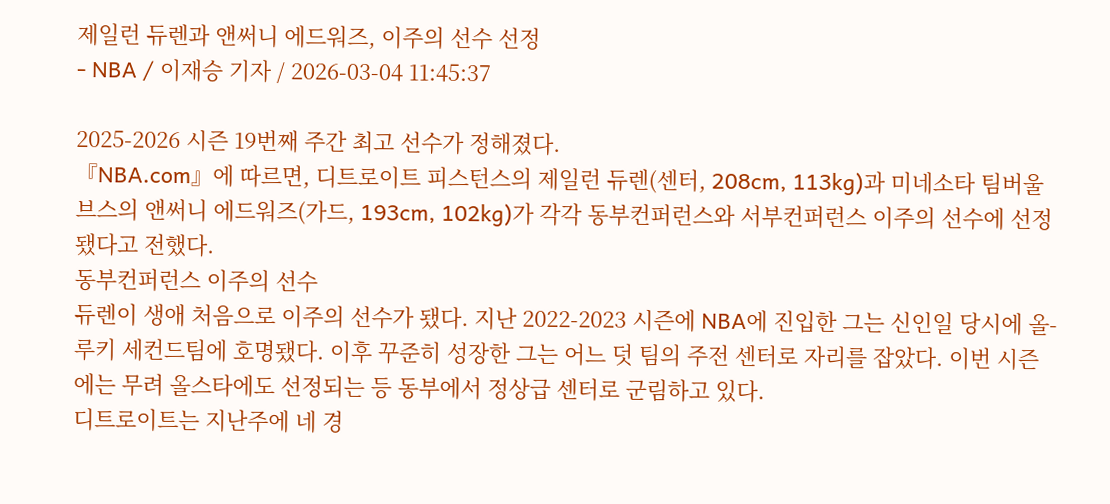제일런 듀렌과 앤써니 에드워즈, 이주의 선수 선정
- NBA / 이재승 기자 / 2026-03-04 11:45:37

2025-2026 시즌 19번째 주간 최고 선수가 정해졌다.
『NBA.com』에 따르면, 디트로이트 피스턴스의 제일런 듀렌(센터, 208cm, 113kg)과 미네소타 팀버울브스의 앤써니 에드워즈(가드, 193cm, 102kg)가 각각 동부컨퍼런스와 서부컨퍼런스 이주의 선수에 선정됐다고 전했다.
동부컨퍼런스 이주의 선수
듀렌이 생애 처음으로 이주의 선수가 됐다. 지난 2022-2023 시즌에 NBA에 진입한 그는 신인일 당시에 올-루키 세컨드팀에 호명됐다. 이후 꾸준히 성장한 그는 어느 덧 팀의 주전 센터로 자리를 잡았다. 이번 시즌에는 무려 올스타에도 선정되는 등 동부에서 정상급 센터로 군림하고 있다.
디트로이트는 지난주에 네 경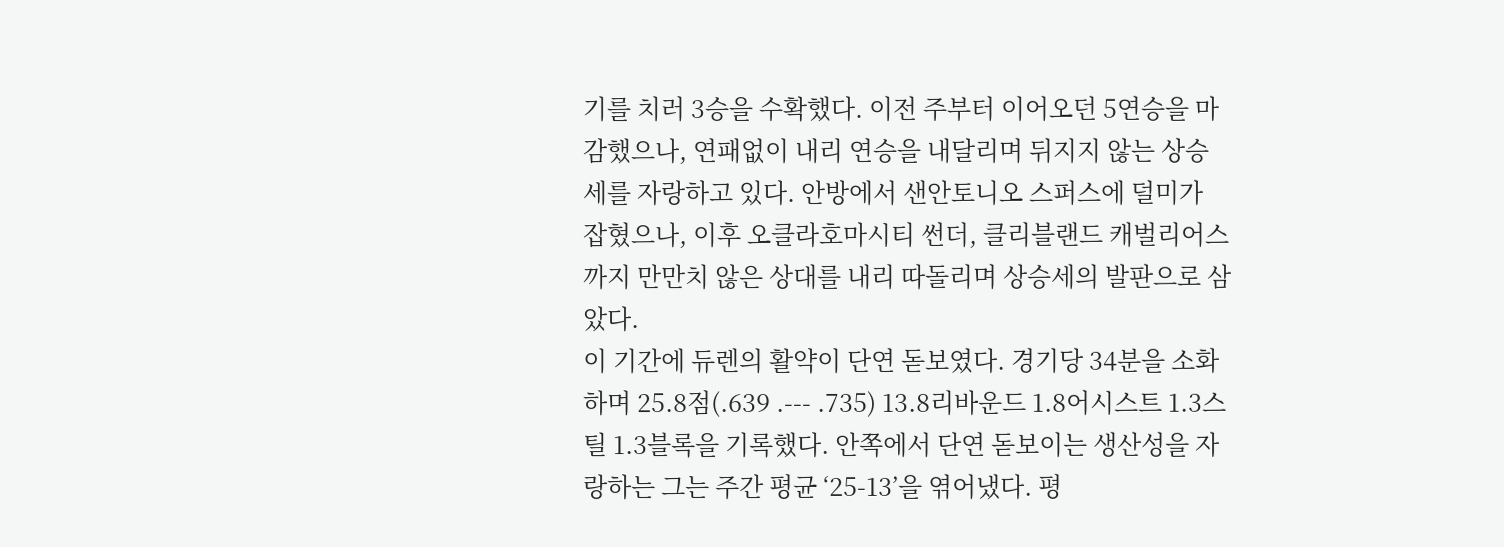기를 치러 3승을 수확했다. 이전 주부터 이어오던 5연승을 마감했으나, 연패없이 내리 연승을 내달리며 뒤지지 않는 상승세를 자랑하고 있다. 안방에서 샌안토니오 스퍼스에 덜미가 잡혔으나, 이후 오클라호마시티 썬더, 클리블랜드 캐벌리어스까지 만만치 않은 상대를 내리 따돌리며 상승세의 발판으로 삼았다.
이 기간에 듀렌의 활약이 단연 돋보였다. 경기당 34분을 소화하며 25.8점(.639 .--- .735) 13.8리바운드 1.8어시스트 1.3스틸 1.3블록을 기록했다. 안쪽에서 단연 돋보이는 생산성을 자랑하는 그는 주간 평균 ‘25-13’을 엮어냈다. 평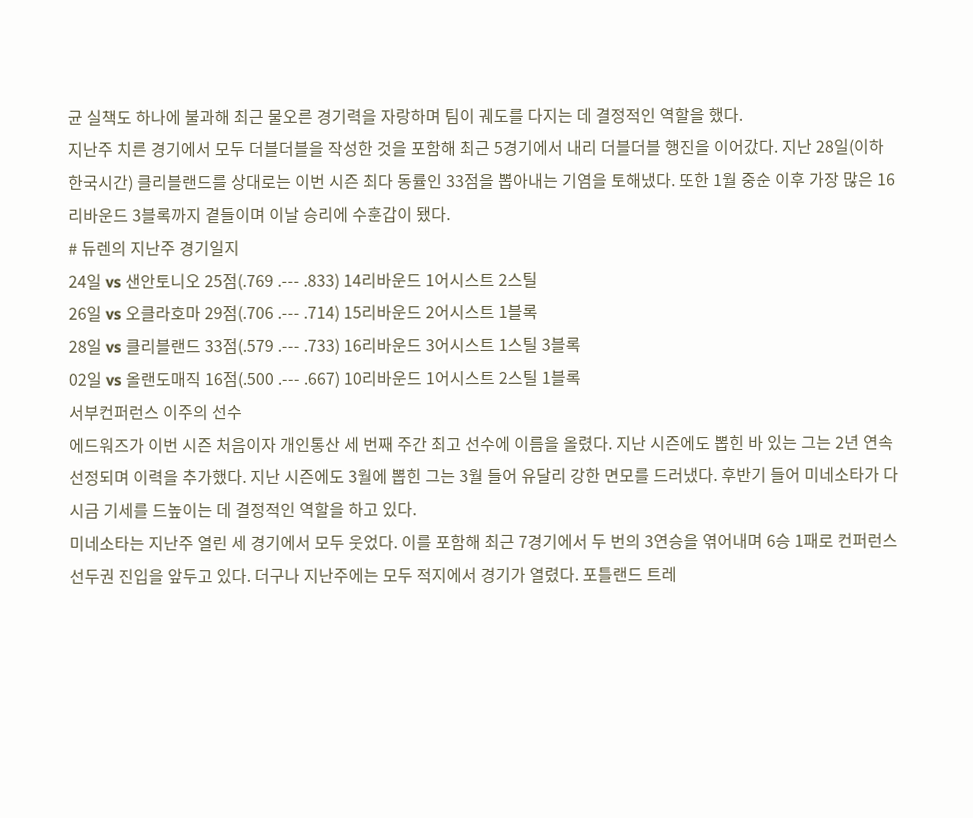균 실책도 하나에 불과해 최근 물오른 경기력을 자랑하며 팀이 궤도를 다지는 데 결정적인 역할을 했다.
지난주 치른 경기에서 모두 더블더블을 작성한 것을 포함해 최근 5경기에서 내리 더블더블 행진을 이어갔다. 지난 28일(이하 한국시간) 클리블랜드를 상대로는 이번 시즌 최다 동률인 33점을 뽑아내는 기염을 토해냈다. 또한 1월 중순 이후 가장 많은 16리바운드 3블록까지 곁들이며 이날 승리에 수훈갑이 됐다.
# 듀렌의 지난주 경기일지
24일 vs 샌안토니오 25점(.769 .--- .833) 14리바운드 1어시스트 2스틸
26일 vs 오클라호마 29점(.706 .--- .714) 15리바운드 2어시스트 1블록
28일 vs 클리블랜드 33점(.579 .--- .733) 16리바운드 3어시스트 1스틸 3블록
02일 vs 올랜도매직 16점(.500 .--- .667) 10리바운드 1어시스트 2스틸 1블록
서부컨퍼런스 이주의 선수
에드워즈가 이번 시즌 처음이자 개인통산 세 번째 주간 최고 선수에 이름을 올렸다. 지난 시즌에도 뽑힌 바 있는 그는 2년 연속 선정되며 이력을 추가했다. 지난 시즌에도 3월에 뽑힌 그는 3월 들어 유달리 강한 면모를 드러냈다. 후반기 들어 미네소타가 다시금 기세를 드높이는 데 결정적인 역할을 하고 있다.
미네소타는 지난주 열린 세 경기에서 모두 웃었다. 이를 포함해 최근 7경기에서 두 번의 3연승을 엮어내며 6승 1패로 컨퍼런스 선두권 진입을 앞두고 있다. 더구나 지난주에는 모두 적지에서 경기가 열렸다. 포틀랜드 트레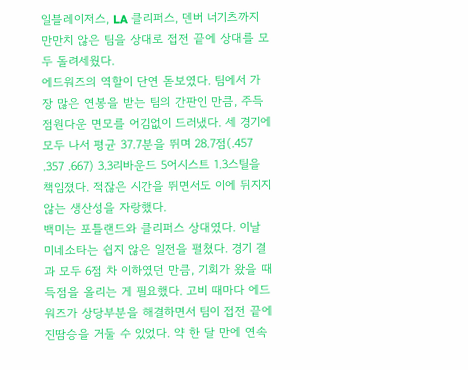일블레이저스, LA 클리퍼스, 덴버 너기츠까지 만만치 않은 팀을 상대로 접전 끝에 상대를 모두 돌려세웠다.
에드워즈의 역할이 단연 돋보였다. 팀에서 가장 많은 연봉을 받는 팀의 간판인 만큼, 주득점원다운 면모를 어김없이 드러냈다. 세 경기에 모두 나서 평균 37.7분을 뛰며 28.7점(.457 .357 .667) 3.3리바운드 5어시스트 1.3스틸을 책임졌다. 적잖은 시간을 뛰면서도 이에 뒤지지 않는 생산성을 자랑했다.
백미는 포틀랜드와 클리퍼스 상대였다. 이날 미네소타는 쉽지 않은 일전을 펼쳤다. 경기 결과 모두 6점 차 이하였던 만큼, 기회가 왔을 때 득점을 올리는 게 필요했다. 고비 때마다 에드워즈가 상당부분을 해결하면서 팀이 접전 끝에 진땀승을 거둘 수 있었다. 약 한 달 만에 연속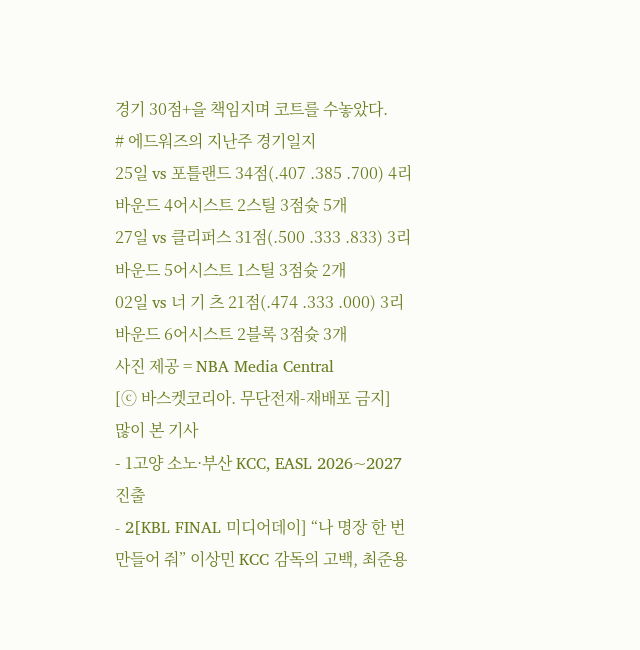경기 30점+을 책임지며 코트를 수놓았다.
# 에드워즈의 지난주 경기일지
25일 vs 포틀랜드 34점(.407 .385 .700) 4리바운드 4어시스트 2스틸 3점슛 5개
27일 vs 클리퍼스 31점(.500 .333 .833) 3리바운드 5어시스트 1스틸 3점슛 2개
02일 vs 너 기 츠 21점(.474 .333 .000) 3리바운드 6어시스트 2블록 3점슛 3개
사진 제공 = NBA Media Central
[ⓒ 바스켓코리아. 무단전재-재배포 금지]
많이 본 기사
- 1고양 소노·부산 KCC, EASL 2026~2027 진출
- 2[KBL FINAL 미디어데이] “나 명장 한 번 만들어 줘” 이상민 KCC 감독의 고백, 최준용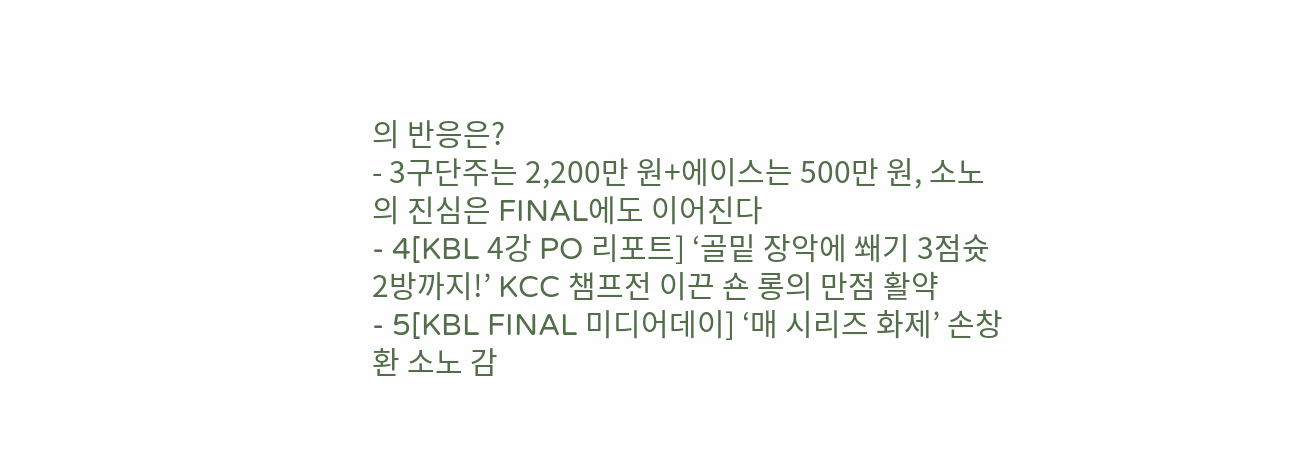의 반응은?
- 3구단주는 2,200만 원+에이스는 500만 원, 소노의 진심은 FINAL에도 이어진다
- 4[KBL 4강 PO 리포트] ‘골밑 장악에 쐐기 3점슛 2방까지!’ KCC 챔프전 이끈 숀 롱의 만점 활약
- 5[KBL FINAL 미디어데이] ‘매 시리즈 화제’ 손창환 소노 감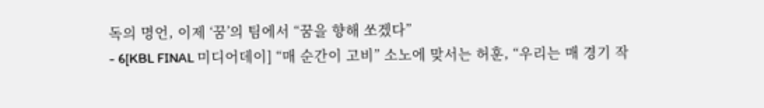독의 명언, 이제 ‘꿈’의 팀에서 “꿈을 향해 쏘겠다”
- 6[KBL FINAL 미디어데이] “매 순간이 고비” 소노에 맞서는 허훈, “우리는 매 경기 작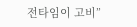전타임이 고비”